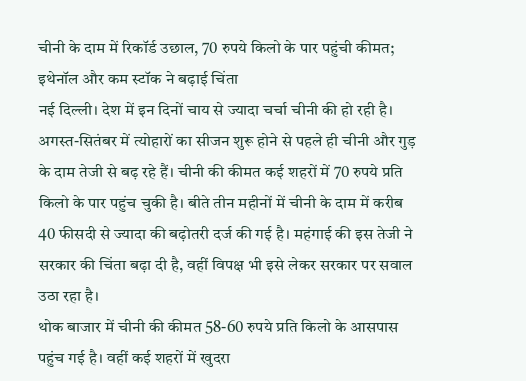चीनी के दाम में रिकॉर्ड उछाल, 70 रुपये किलो के पार पहुंची कीमत; इथेनॉल और कम स्टॉक ने बढ़ाई चिंता
नई दिल्ली। देश में इन दिनों चाय से ज्यादा चर्चा चीनी की हो रही है। अगस्त-सितंबर में त्योहारों का सीजन शुरू होने से पहले ही चीनी और गुड़ के दाम तेजी से बढ़ रहे हैं। चीनी की कीमत कई शहरों में 70 रुपये प्रति किलो के पार पहुंच चुकी है। बीते तीन महीनों में चीनी के दाम में करीब 40 फीसदी से ज्यादा की बढ़ोतरी दर्ज की गई है। महंगाई की इस तेजी ने सरकार की चिंता बढ़ा दी है, वहीं विपक्ष भी इसे लेकर सरकार पर सवाल उठा रहा है।
थोक बाजार में चीनी की कीमत 58-60 रुपये प्रति किलो के आसपास पहुंच गई है। वहीं कई शहरों में खुदरा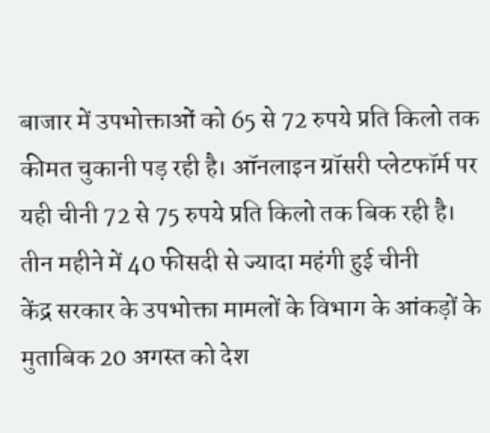बाजार में उपभोक्ताओं को 65 से 72 रुपये प्रति किलो तक कीमत चुकानी पड़ रही है। ऑनलाइन ग्रॉसरी प्लेटफॉर्म पर यही चीनी 72 से 75 रुपये प्रति किलो तक बिक रही है।
तीन महीने में 40 फीसदी से ज्यादा महंगी हुई चीनी
केंद्र सरकार के उपभोक्ता मामलों के विभाग के आंकड़ों के मुताबिक 20 अगस्त को देश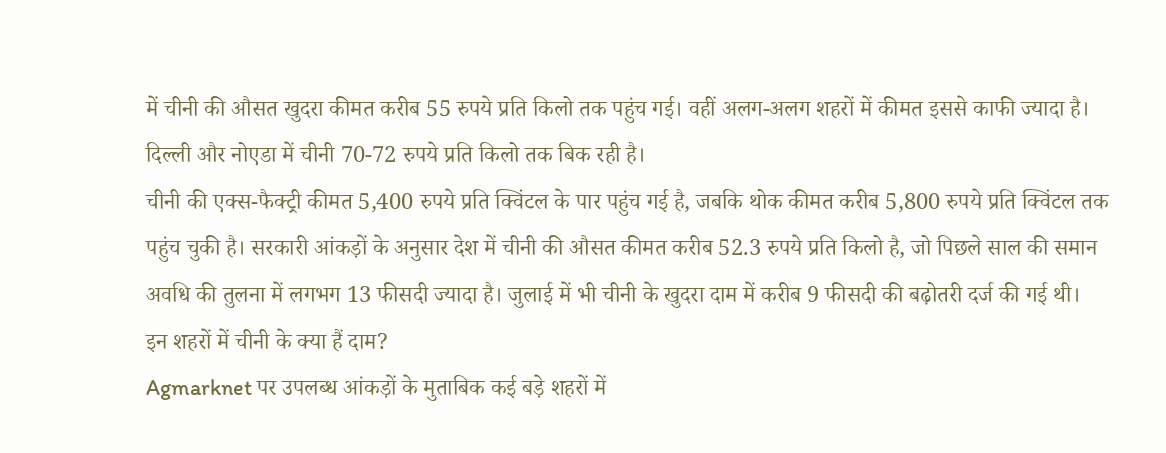में चीनी की औसत खुदरा कीमत करीब 55 रुपये प्रति किलो तक पहुंच गई। वहीं अलग-अलग शहरों में कीमत इससे काफी ज्यादा है। दिल्ली और नोएडा में चीनी 70-72 रुपये प्रति किलो तक बिक रही है।
चीनी की एक्स-फैक्ट्री कीमत 5,400 रुपये प्रति क्विंटल के पार पहुंच गई है, जबकि थोक कीमत करीब 5,800 रुपये प्रति क्विंटल तक पहुंच चुकी है। सरकारी आंकड़ों के अनुसार देश में चीनी की औसत कीमत करीब 52.3 रुपये प्रति किलो है, जो पिछले साल की समान अवधि की तुलना में लगभग 13 फीसदी ज्यादा है। जुलाई में भी चीनी के खुदरा दाम में करीब 9 फीसदी की बढ़ोतरी दर्ज की गई थी।
इन शहरों में चीनी के क्या हैं दाम?
Agmarknet पर उपलब्ध आंकड़ों के मुताबिक कई बड़े शहरों में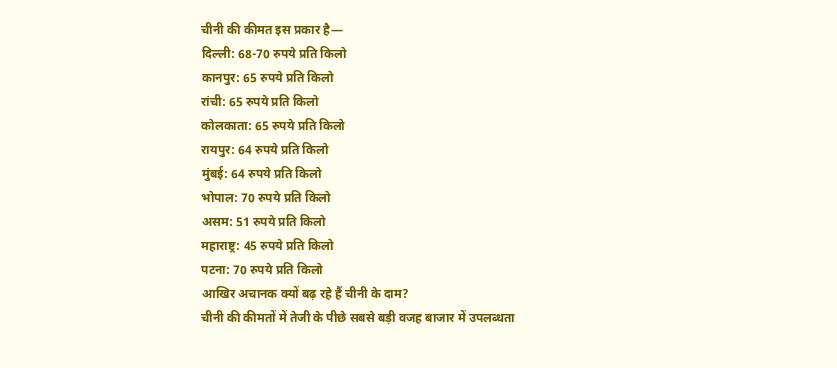चीनी की कीमत इस प्रकार है—
दिल्ली: 68-70 रुपये प्रति किलो
कानपुर: 65 रुपये प्रति किलो
रांची: 65 रुपये प्रति किलो
कोलकाता: 65 रुपये प्रति किलो
रायपुर: 64 रुपये प्रति किलो
मुंबई: 64 रुपये प्रति किलो
भोपाल: 70 रुपये प्रति किलो
असम: 51 रुपये प्रति किलो
महाराष्ट्र: 45 रुपये प्रति किलो
पटना: 70 रुपये प्रति किलो
आखिर अचानक क्यों बढ़ रहे हैं चीनी के दाम?
चीनी की कीमतों में तेजी के पीछे सबसे बड़ी वजह बाजार में उपलब्धता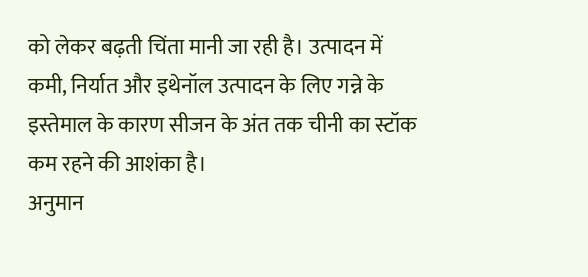को लेकर बढ़ती चिंता मानी जा रही है। उत्पादन में कमी, निर्यात और इथेनॉल उत्पादन के लिए गन्ने के इस्तेमाल के कारण सीजन के अंत तक चीनी का स्टॉक कम रहने की आशंका है।
अनुमान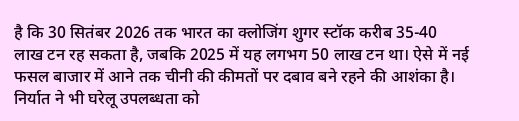है कि 30 सितंबर 2026 तक भारत का क्लोजिंग शुगर स्टॉक करीब 35-40 लाख टन रह सकता है, जबकि 2025 में यह लगभग 50 लाख टन था। ऐसे में नई फसल बाजार में आने तक चीनी की कीमतों पर दबाव बने रहने की आशंका है।
निर्यात ने भी घरेलू उपलब्धता को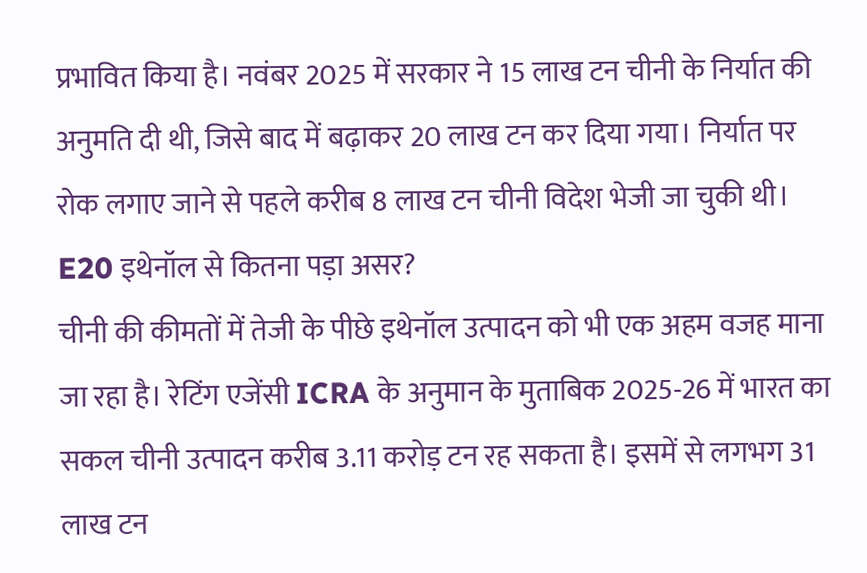प्रभावित किया है। नवंबर 2025 में सरकार ने 15 लाख टन चीनी के निर्यात की अनुमति दी थी, जिसे बाद में बढ़ाकर 20 लाख टन कर दिया गया। निर्यात पर रोक लगाए जाने से पहले करीब 8 लाख टन चीनी विदेश भेजी जा चुकी थी।
E20 इथेनॉल से कितना पड़ा असर?
चीनी की कीमतों में तेजी के पीछे इथेनॉल उत्पादन को भी एक अहम वजह माना जा रहा है। रेटिंग एजेंसी ICRA के अनुमान के मुताबिक 2025-26 में भारत का सकल चीनी उत्पादन करीब 3.11 करोड़ टन रह सकता है। इसमें से लगभग 31 लाख टन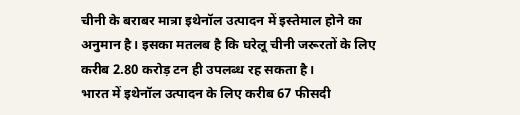चीनी के बराबर मात्रा इथेनॉल उत्पादन में इस्तेमाल होने का अनुमान है। इसका मतलब है कि घरेलू चीनी जरूरतों के लिए करीब 2.80 करोड़ टन ही उपलब्ध रह सकता है।
भारत में इथेनॉल उत्पादन के लिए करीब 67 फीसदी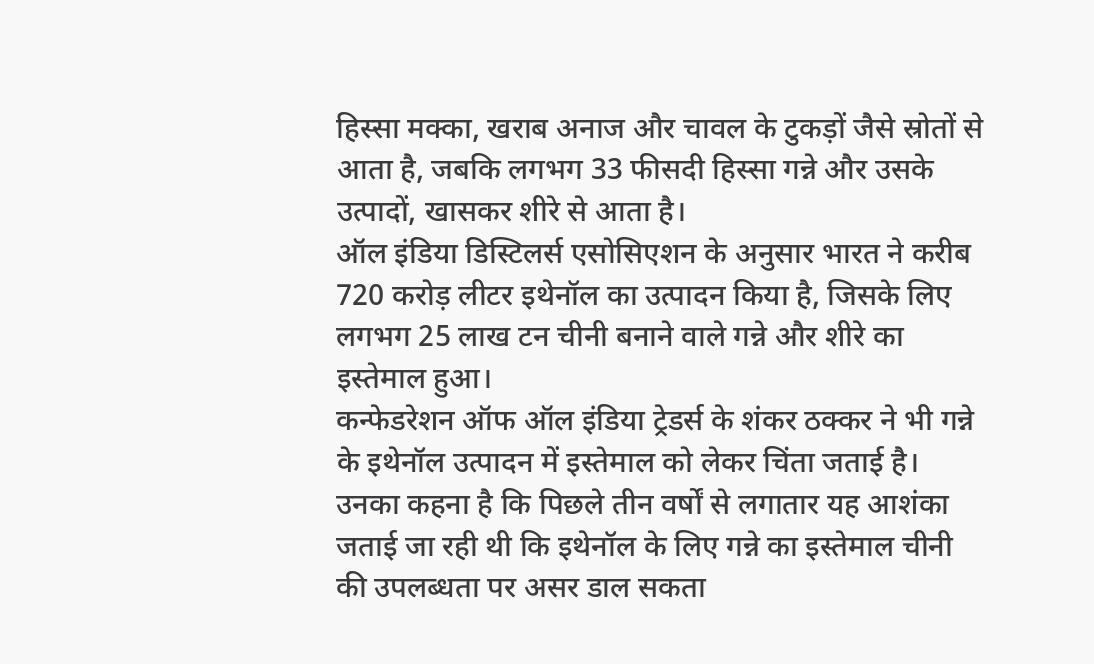हिस्सा मक्का, खराब अनाज और चावल के टुकड़ों जैसे स्रोतों से आता है, जबकि लगभग 33 फीसदी हिस्सा गन्ने और उसके उत्पादों, खासकर शीरे से आता है।
ऑल इंडिया डिस्टिलर्स एसोसिएशन के अनुसार भारत ने करीब 720 करोड़ लीटर इथेनॉल का उत्पादन किया है, जिसके लिए लगभग 25 लाख टन चीनी बनाने वाले गन्ने और शीरे का इस्तेमाल हुआ।
कन्फेडरेशन ऑफ ऑल इंडिया ट्रेडर्स के शंकर ठक्कर ने भी गन्ने के इथेनॉल उत्पादन में इस्तेमाल को लेकर चिंता जताई है। उनका कहना है कि पिछले तीन वर्षों से लगातार यह आशंका जताई जा रही थी कि इथेनॉल के लिए गन्ने का इस्तेमाल चीनी की उपलब्धता पर असर डाल सकता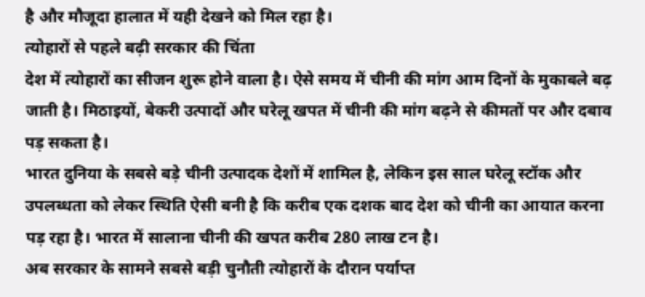है और मौजूदा हालात में यही देखने को मिल रहा है।
त्योहारों से पहले बढ़ी सरकार की चिंता
देश में त्योहारों का सीजन शुरू होने वाला है। ऐसे समय में चीनी की मांग आम दिनों के मुकाबले बढ़ जाती है। मिठाइयों, बेकरी उत्पादों और घरेलू खपत में चीनी की मांग बढ़ने से कीमतों पर और दबाव पड़ सकता है।
भारत दुनिया के सबसे बड़े चीनी उत्पादक देशों में शामिल है, लेकिन इस साल घरेलू स्टॉक और उपलब्धता को लेकर स्थिति ऐसी बनी है कि करीब एक दशक बाद देश को चीनी का आयात करना पड़ रहा है। भारत में सालाना चीनी की खपत करीब 280 लाख टन है।
अब सरकार के सामने सबसे बड़ी चुनौती त्योहारों के दौरान पर्याप्त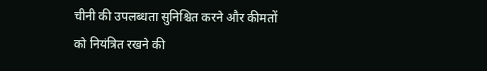चीनी की उपलब्धता सुनिश्चित करने और कीमतों को नियंत्रित रखने की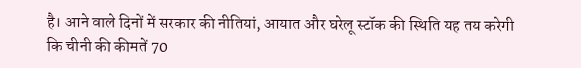है। आने वाले दिनों में सरकार की नीतियां, आयात और घरेलू स्टॉक की स्थिति यह तय करेगी कि चीनी की कीमतें 70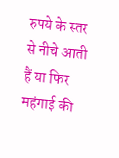रुपये के स्तर से नीचे आती हैं या फिर महंगाई की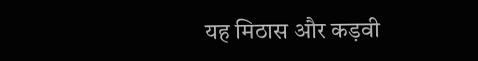यह मिठास और कड़वी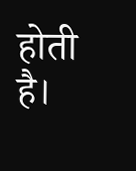होती है।